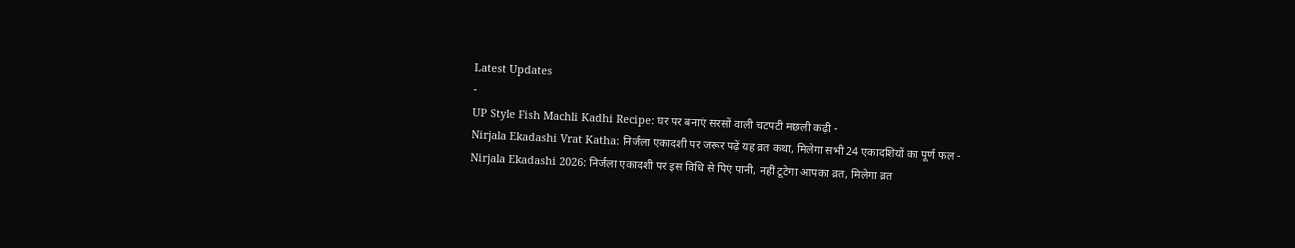Latest Updates
-
UP Style Fish Machli Kadhi Recipe: घर पर बनाएं सरसों वाली चटपटी मछली कढ़ी -
Nirjala Ekadashi Vrat Katha: निर्जला एकादशी पर जरूर पढ़ें यह व्रत कथा, मिलेगा सभी 24 एकादशियों का पूर्ण फल -
Nirjala Ekadashi 2026: निर्जला एकादशी पर इस विधि से पिएं पानी, नहीं टूटेगा आपका व्रत, मिलेगा व्रत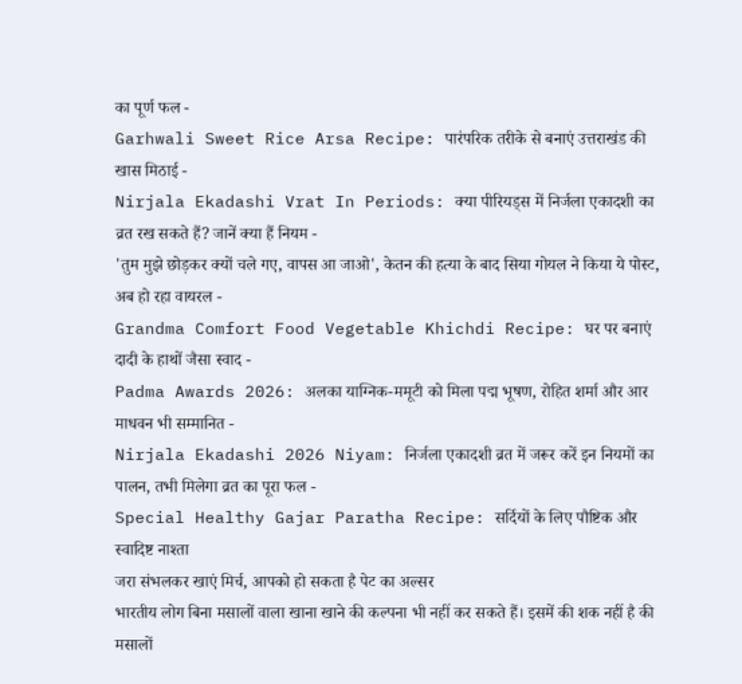का पूर्ण फल -
Garhwali Sweet Rice Arsa Recipe: पारंपरिक तरीके से बनाएं उत्तराखंड की खास मिठाई -
Nirjala Ekadashi Vrat In Periods: क्या पीरियड्स में निर्जला एकादशी का व्रत रख सकते हैं? जानें क्या हैं नियम -
'तुम मुझे छोड़कर क्यों चले गए, वापस आ जाओ', केतन की हत्या के बाद सिया गोयल ने किया ये पोस्ट, अब हो रहा वायरल -
Grandma Comfort Food Vegetable Khichdi Recipe: घर पर बनाएं दादी के हाथों जैसा स्वाद -
Padma Awards 2026: अलका याग्निक-ममूटी को मिला पद्म भूषण, रोहित शर्मा और आर माधवन भी सम्मानित -
Nirjala Ekadashi 2026 Niyam: निर्जला एकादशी व्रत में जरूर करें इन नियमों का पालन, तभी मिलेगा व्रत का पूरा फल -
Special Healthy Gajar Paratha Recipe: सर्दियों के लिए पौष्टिक और स्वादिष्ट नाश्ता
जरा संभलकर खाएं मिर्च, आपको हो सकता है पेट का अल्सर
भारतीय लोग बिना मसालों वाला खाना खाने की कल्पना भी नहीं कर सकते हैं। इसमें की शक नहीं है की मसालों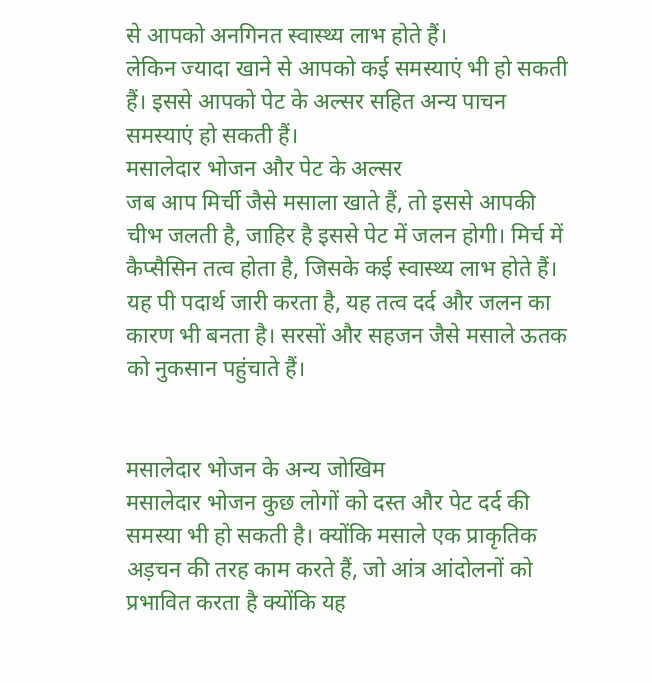से आपको अनगिनत स्वास्थ्य लाभ होते हैं।
लेकिन ज्यादा खाने से आपको कई समस्याएं भी हो सकती हैं। इससे आपको पेट के अल्सर सहित अन्य पाचन समस्याएं हो सकती हैं।
मसालेदार भोजन और पेट के अल्सर
जब आप मिर्ची जैसे मसाला खाते हैं, तो इससे आपकी चीभ जलती है, जाहिर है इससे पेट में जलन होगी। मिर्च में कैप्सैसिन तत्व होता है, जिसके कई स्वास्थ्य लाभ होते हैं। यह पी पदार्थ जारी करता है, यह तत्व दर्द और जलन का कारण भी बनता है। सरसों और सहजन जैसे मसाले ऊतक को नुकसान पहुंचाते हैं।


मसालेदार भोजन के अन्य जोखिम
मसालेदार भोजन कुछ लोगों को दस्त और पेट दर्द की समस्या भी हो सकती है। क्योंकि मसाले एक प्राकृतिक अड़चन की तरह काम करते हैं, जो आंत्र आंदोलनों को प्रभावित करता है क्योंकि यह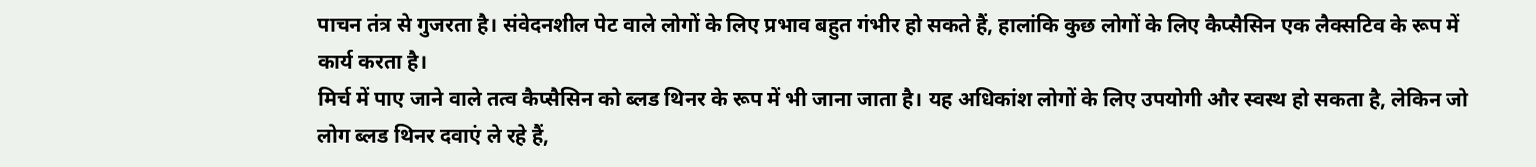पाचन तंत्र से गुजरता है। संवेदनशील पेट वाले लोगों के लिए प्रभाव बहुत गंभीर हो सकते हैं, हालांकि कुछ लोगों के लिए कैप्सैसिन एक लैक्सटिव के रूप में कार्य करता है।
मिर्च में पाए जाने वाले तत्व कैप्सैसिन को ब्लड थिनर के रूप में भी जाना जाता है। यह अधिकांश लोगों के लिए उपयोगी और स्वस्थ हो सकता है, लेकिन जो लोग ब्लड थिनर दवाएं ले रहे हैं,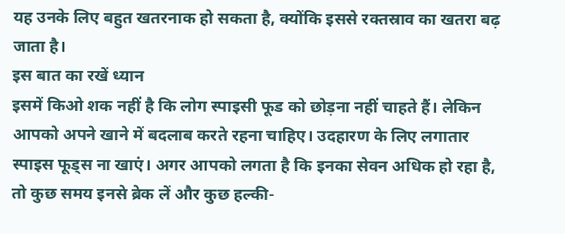यह उनके लिए बहुत खतरनाक हो सकता है, क्योंकि इससे रक्तस्राव का खतरा बढ़ जाता है।
इस बात का रखें ध्यान
इसमें किओ शक नहीं है कि लोग स्पाइसी फूड को छोड़ना नहीं चाहते हैं। लेकिन आपको अपने खाने में बदलाब करते रहना चाहिए। उदहारण के लिए लगातार स्पाइस फूड्स ना खाएं। अगर आपको लगता है कि इनका सेवन अधिक हो रहा है, तो कुछ समय इनसे ब्रेक लें और कुछ हल्की-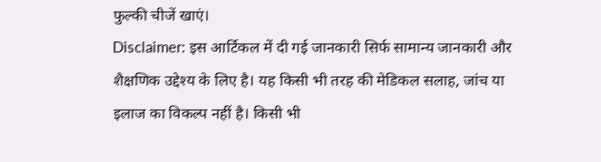फुल्की चीजें खाएं।
Disclaimer: इस आर्टिकल में दी गई जानकारी सिर्फ सामान्य जानकारी और शैक्षणिक उद्देश्य के लिए है। यह किसी भी तरह की मेडिकल सलाह, जांच या इलाज का विकल्प नहीं है। किसी भी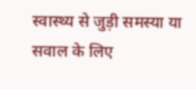स्वास्थ्य से जुड़ी समस्या या सवाल के लिए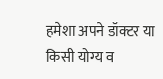हमेशा अपने डॉक्टर या किसी योग्य व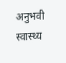अनुभवी स्वास्थ्य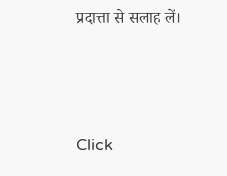प्रदात्ता से सलाह लें।



Click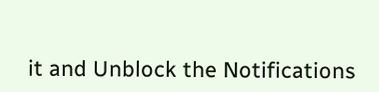it and Unblock the Notifications